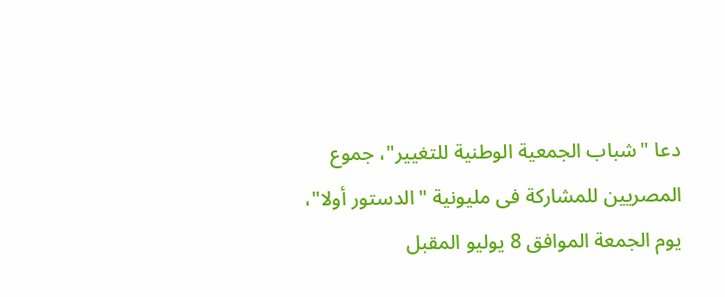دعا "شباب الجمعية الوطنية للتغيير"، جموع المصريين للمشاركة فى مليونية "الدستور أولا"، يوم الجمعة الموافق 8 يوليو المقبل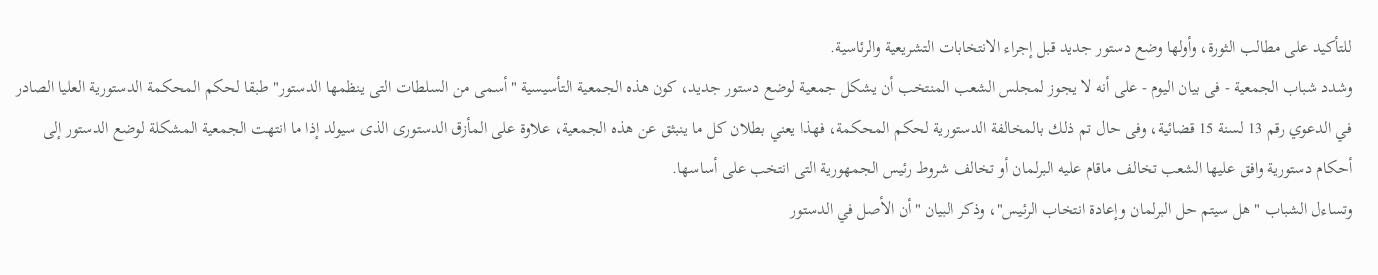للتأكيد على مطالب الثورة، وأولها وضع دستور جديد قبل إجراء الانتخابات التشريعية والرئاسية.
وشدد شباب الجمعية - فى بيان اليوم - على أنه لا يجوز لمجلس الشعب المنتخب أن يشكل جمعية لوضع دستور جديد، كون هذه الجمعية التأسيسية "أسمى من السلطات التى ينظمها الدستور" طبقا لحكم المحكمة الدستورية العليا الصادر في الدعوي رقم 13 لسنة 15 قضائية، وفى حال تم ذلك بالمخالفة الدستورية لحكم المحكمة، فهذا يعني بطلان كل ما ينبثق عن هذه الجمعية، علاوة على المأزق الدستورى الذى سيولد إذا ما انتهت الجمعية المشكلة لوضع الدستور إلى أحكام دستورية وافق عليها الشعب تخالف ماقام عليه البرلمان أو تخالف شروط رئيس الجمهورية التى انتخب على أساسها.
وتساءل الشباب "هل سيتم حل البرلمان وإعادة انتخاب الرئيس"، وذكر البيان "أن الأصل في الدستور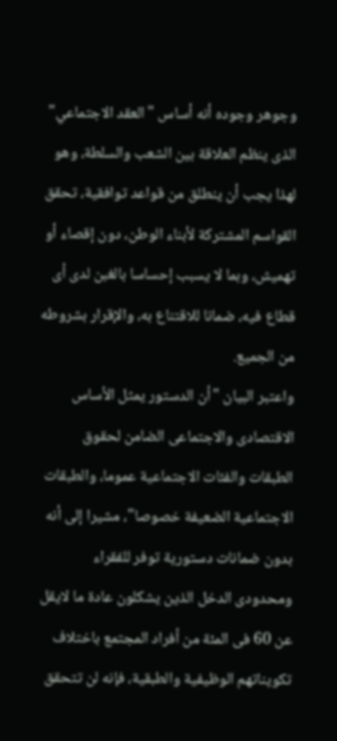وجوهر وجوده أنه أساس "العقد الاجتماعي" الذى ينظم العلاقة بين الشعب والسلطة، وهو لهذا يجب أن ينطلق من قواعد توافقية، تحقق القواسم المشتركة لأبناء الوطن، دون إقصاء أو تهميش، وبما لا يسبب إحساسا بالغبن لدى أى قطاع فيه، ضمانا للاقتناع به، والإقرار بشروطه من الجميع.
واعتبر البيان "أن الدستور يمثل الأساس الاقتصادى والاجتماعى الضامن لحقوق الطبقات والفئات الاجتماعية عموما، والطبقات الاجتماعية الضعيفة خصوصا"، مشيرا إلى أنه بدون ضمانات دستورية توفر للفقراء ومحدودى الدخل الذين يشكلون عادة ما لايقل عن 60 فى المئة من أفراد المجتمع باختلاف تكويناتهم الوظيفية والطبقية، فإنه لن تتحقق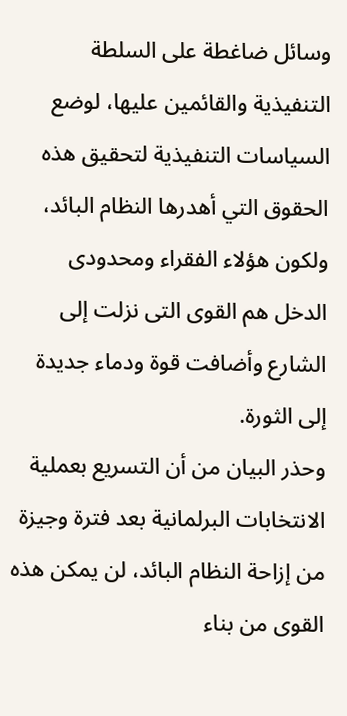وسائل ضاغطة على السلطة التنفيذية والقائمين عليها، لوضع السياسات التنفيذية لتحقيق هذه الحقوق التي أهدرها النظام البائد، ولكون هؤلاء الفقراء ومحدودى الدخل هم القوى التى نزلت إلى الشارع وأضافت قوة ودماء جديدة إلى الثورة.
وحذر البيان من أن التسريع بعملية الانتخابات البرلمانية بعد فترة وجيزة من إزاحة النظام البائد، لن يمكن هذه القوى من بناء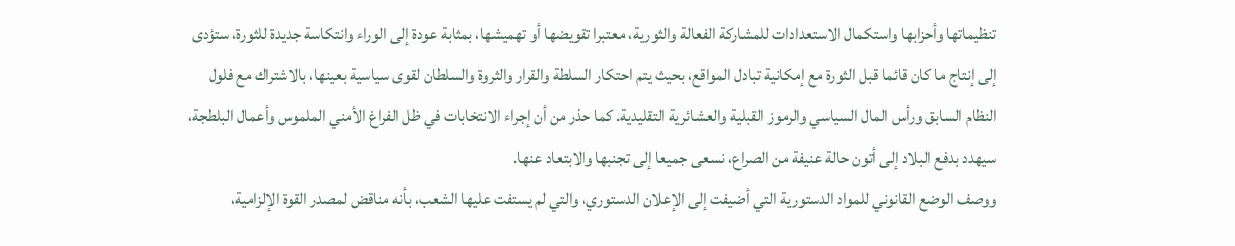تنظيماتها وأحزابها واستكمال الاستعدادات للمشاركة الفعالة والثورية، معتبرا تقويضها أو تهميشها، بمثابة عودة إلى الوراء وانتكاسة جديدة للثورة، ستؤدى إلى إنتاج ما كان قائما قبل الثورة مع إمكانية تبادل المواقع، بحيث يتم احتكار السلطة والقرار والثروة والسلطان لقوى سياسية بعينها، بالاشتراك مع فلول النظام السابق ورأس المال السياسي والرموز القبلية والعشائرية التقليدية. كما حذر من أن إجراء الانتخابات في ظل الفراغ الأمني الملموس وأعمال البلطجة، سيهدد بدفع البلاد إلى أتون حالة عنيفة من الصراع، نسعى جميعا إلى تجنبها والابتعاد عنها.
ووصف الوضع القانوني للمواد الدستورية التي أضيفت إلى الإعلان الدستوري، والتي لم يستفت عليها الشعب، بأنه مناقض لمصدر القوة الإلزامية،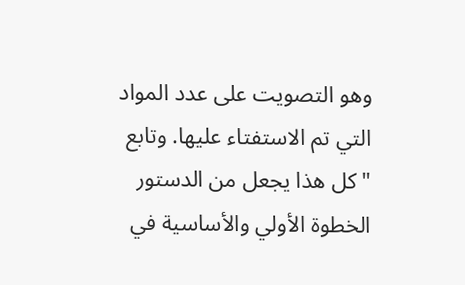وهو التصويت على عدد المواد التي تم الاستفتاء عليها. وتابع "كل هذا يجعل من الدستور الخطوة الأولي والأساسية في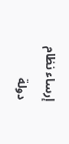إرساء نظام دولة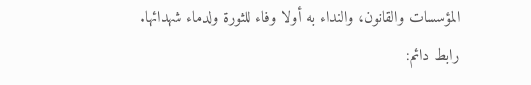المؤسسات والقانون، والنداء به أولا وفاء للثورة ولدماء شهدائها.
رابط دائم: